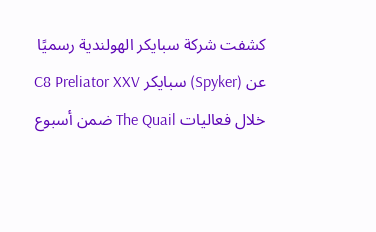كشفت شركة سبايكر الهولندية رسميًا عن (Spyker) سبايكر C8 Preliator XXV خلال فعاليات The Quail ضمن أسبوع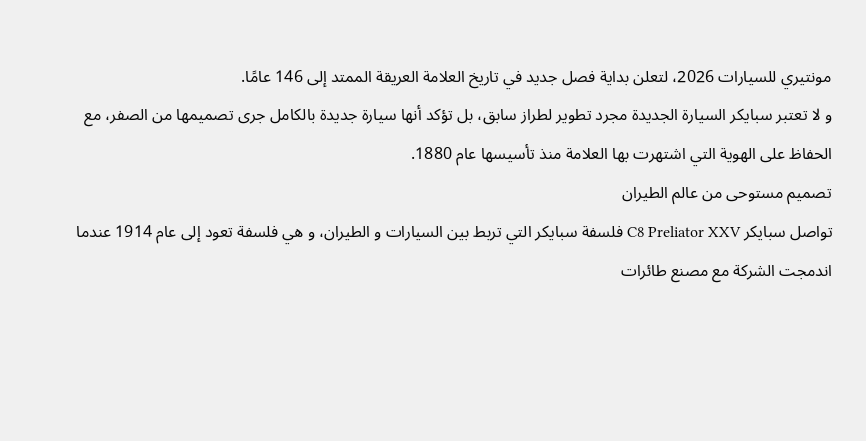مونتيري للسيارات 2026، لتعلن بداية فصل جديد في تاريخ العلامة العريقة الممتد إلى 146 عامًا.
و لا تعتبر سبايكر السيارة الجديدة مجرد تطوير لطراز سابق، بل تؤكد أنها سيارة جديدة بالكامل جرى تصميمها من الصفر، مع الحفاظ على الهوية التي اشتهرت بها العلامة منذ تأسيسها عام 1880.
تصميم مستوحى من عالم الطيران
تواصل سبايكر C8 Preliator XXV فلسفة سبايكر التي تربط بين السيارات و الطيران، و هي فلسفة تعود إلى عام 1914 عندما اندمجت الشركة مع مصنع طائرات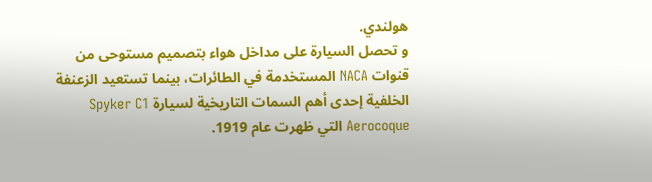هولندي.
و تحصل السيارة على مداخل هواء بتصميم مستوحى من قنوات NACA المستخدمة في الطائرات، بينما تستعيد الزعنفة الخلفية إحدى أهم السمات التاريخية لسيارة Spyker C1 Aerocoque التي ظهرت عام 1919.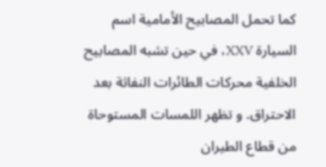كما تحمل المصابيح الأمامية اسم السيارة XXV، في حين تشبه المصابيح الخلفية محركات الطائرات النفاثة بعد الاحتراق. و تظهر اللمسات المستوحاة من قطاع الطيران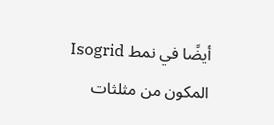أيضًا في نمط Isogrid المكون من مثلثات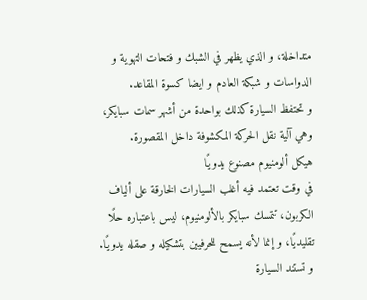متداخلة، و الذي يظهر في الشبك و فتحات التهوية و الدواسات و شبكة العادم و ايضا كسوة المقاعد.
و تحتفظ السيارة كذلك بواحدة من أشهر سمات سبايكر، وهي آلية نقل الحركة المكشوفة داخل المقصورة.
هيكل ألومنيوم مصنوع يدويًا
في وقت تعتمد فيه أغلب السيارات الخارقة على ألياف الكربون، تتمسك سبايكر بالألومنيوم، ليس باعتباره حلًا تقليديًا، و إنما لأنه يسمح للحرفيين بتشكيله و صقله يدويًا.
و تستند السيارة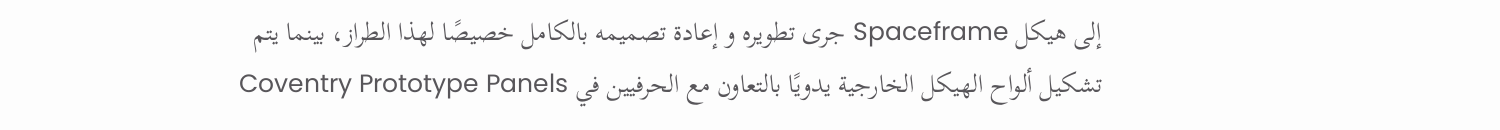إلى هيكل Spaceframe جرى تطويره و إعادة تصميمه بالكامل خصيصًا لهذا الطراز، بينما يتم تشكيل ألواح الهيكل الخارجية يدويًا بالتعاون مع الحرفيين في Coventry Prototype Panels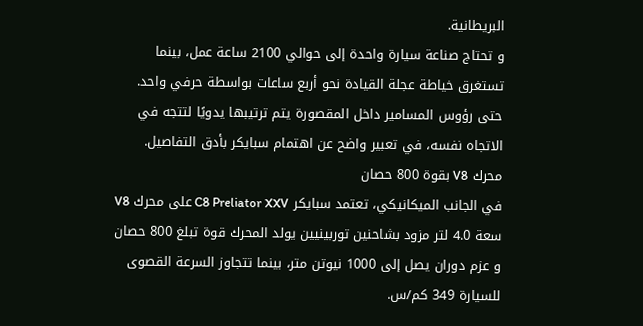البريطانية.
و تحتاج صناعة سيارة واحدة إلى حوالي 2100 ساعة عمل، بينما تستغرق خياطة عجلة القيادة نحو أربع ساعات بواسطة حرفي واحد. حتى رؤوس المسامير داخل المقصورة يتم ترتيبها يدويًا لتتجه في الاتجاه نفسه، في تعبير واضح عن اهتمام سبايكر بأدق التفاصيل.
محرك V8 بقوة 800 حصان
في الجانب الميكانيكي، تعتمد سبايكر C8 Preliator XXV على محرك V8 سعة 4.0 لتر مزود بشاحنين توربينيين يولد المحرك قوة تبلغ 800 حصان و عزم دوران يصل إلى 1000 نيوتن متر، بينما تتجاوز السرعة القصوى للسيارة 349 كم/س.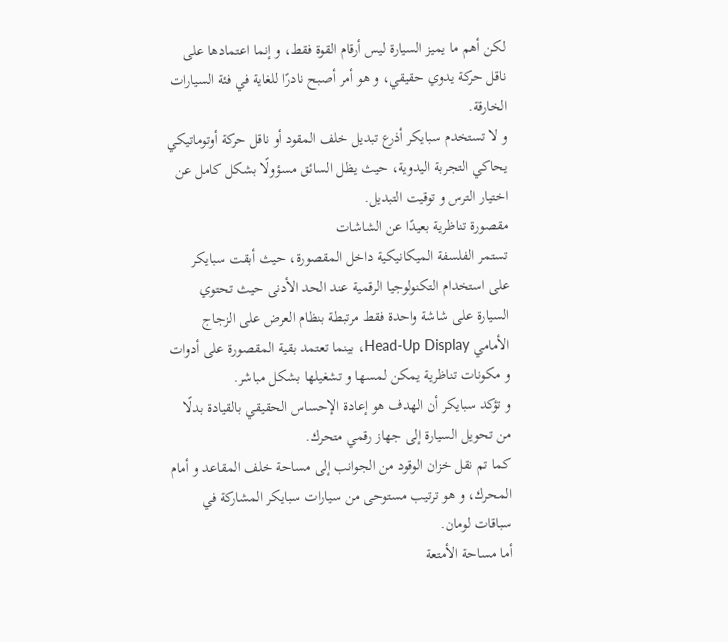لكن أهم ما يميز السيارة ليس أرقام القوة فقط، و إنما اعتمادها على ناقل حركة يدوي حقيقي، و هو أمر أصبح نادرًا للغاية في فئة السيارات الخارقة.
و لا تستخدم سبايكر أذرع تبديل خلف المقود أو ناقل حركة أوتوماتيكي يحاكي التجربة اليدوية، حيث يظل السائق مسؤولًا بشكل كامل عن اختيار الترس و توقيت التبديل.
مقصورة تناظرية بعيدًا عن الشاشات
تستمر الفلسفة الميكانيكية داخل المقصورة، حيث أبقت سبايكر على استخدام التكنولوجيا الرقمية عند الحد الأدنى حيث تحتوي السيارة على شاشة واحدة فقط مرتبطة بنظام العرض على الزجاج الأمامي Head-Up Display، بينما تعتمد بقية المقصورة على أدوات و مكونات تناظرية يمكن لمسها و تشغيلها بشكل مباشر.
و تؤكد سبايكر أن الهدف هو إعادة الإحساس الحقيقي بالقيادة بدلًا من تحويل السيارة إلى جهاز رقمي متحرك.
كما تم نقل خزان الوقود من الجوانب إلى مساحة خلف المقاعد و أمام المحرك، و هو ترتيب مستوحى من سيارات سبايكر المشاركة في سباقات لومان.
أما مساحة الأمتعة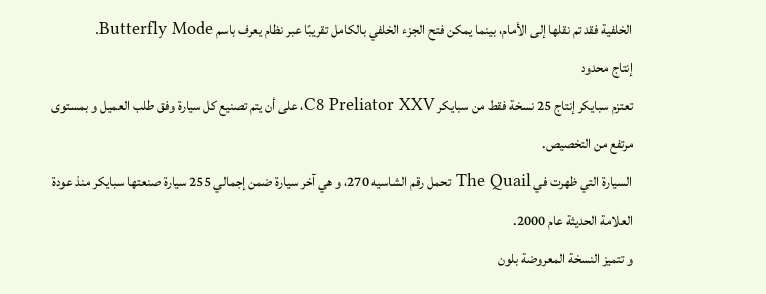الخلفية فقد تم نقلها إلى الأمام، بينما يمكن فتح الجزء الخلفي بالكامل تقريبًا عبر نظام يعرف باسم Butterfly Mode.
إنتاج محدود
تعتزم سبايكر إنتاج 25 نسخة فقط من سبايكر C8 Preliator XXV، على أن يتم تصنيع كل سيارة وفق طلب العميل و بمستوى مرتفع من التخصيص.
السيارة التي ظهرت في The Quail تحمل رقم الشاسيه 270، و هي آخر سيارة ضمن إجمالي 255 سيارة صنعتها سبايكر منذ عودة العلامة الحديثة عام 2000.
و تتميز النسخة المعروضة بلون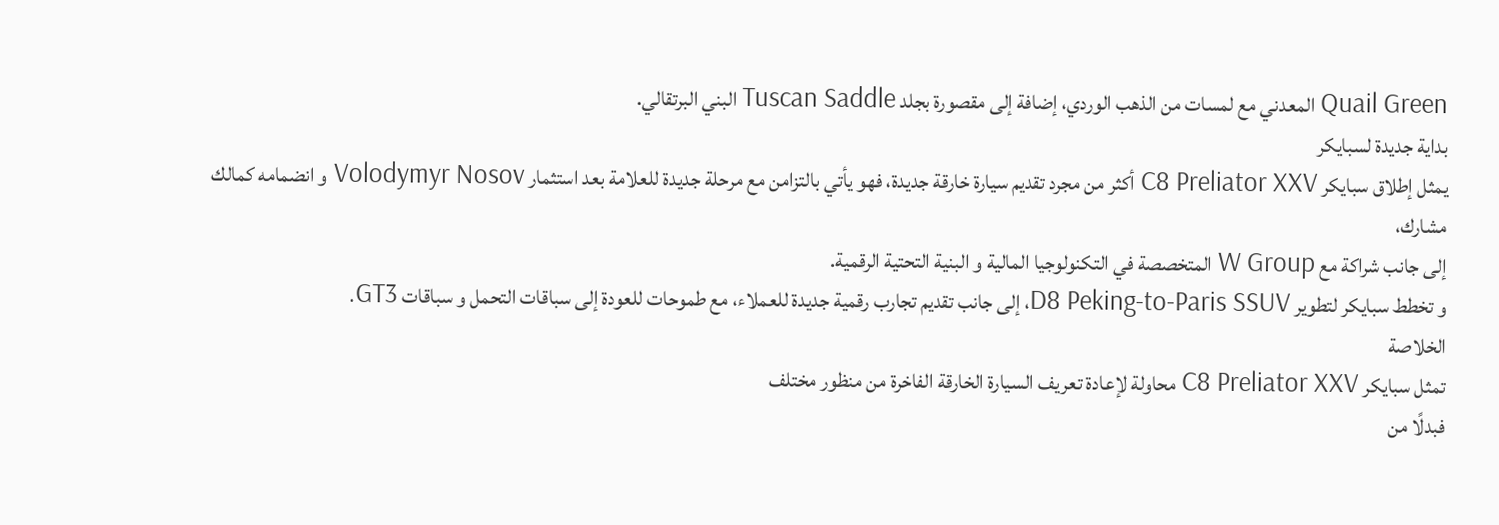Quail Green المعدني مع لمسات من الذهب الوردي، إضافة إلى مقصورة بجلد Tuscan Saddle البني البرتقالي.
بداية جديدة لسبايكر
يمثل إطلاق سبايكر C8 Preliator XXV أكثر من مجرد تقديم سيارة خارقة جديدة، فهو يأتي بالتزامن مع مرحلة جديدة للعلامة بعد استثمار Volodymyr Nosov و انضمامه كمالك مشارك،
إلى جانب شراكة مع W Group المتخصصة في التكنولوجيا المالية و البنية التحتية الرقمية.
و تخطط سبايكر لتطوير D8 Peking-to-Paris SSUV، إلى جانب تقديم تجارب رقمية جديدة للعملاء، مع طموحات للعودة إلى سباقات التحمل و سباقات GT3.
الخلاصة
تمثل سبايكر C8 Preliator XXV محاولة لإعادة تعريف السيارة الخارقة الفاخرة من منظور مختلف
فبدلًا من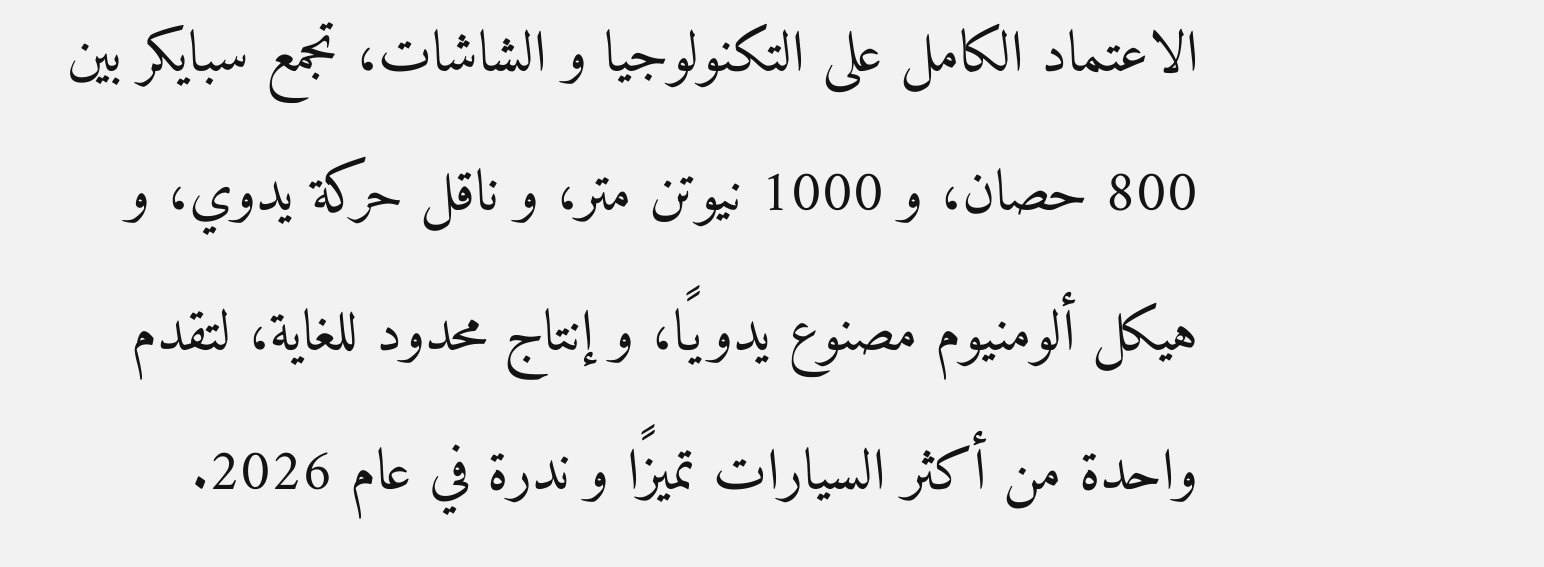الاعتماد الكامل على التكنولوجيا و الشاشات، تجمع سبايكر بين 800 حصان، و 1000 نيوتن متر، و ناقل حركة يدوي، و هيكل ألومنيوم مصنوع يدويًا، و إنتاج محدود للغاية، لتقدم واحدة من أكثر السيارات تميزًا و ندرة في عام 2026.